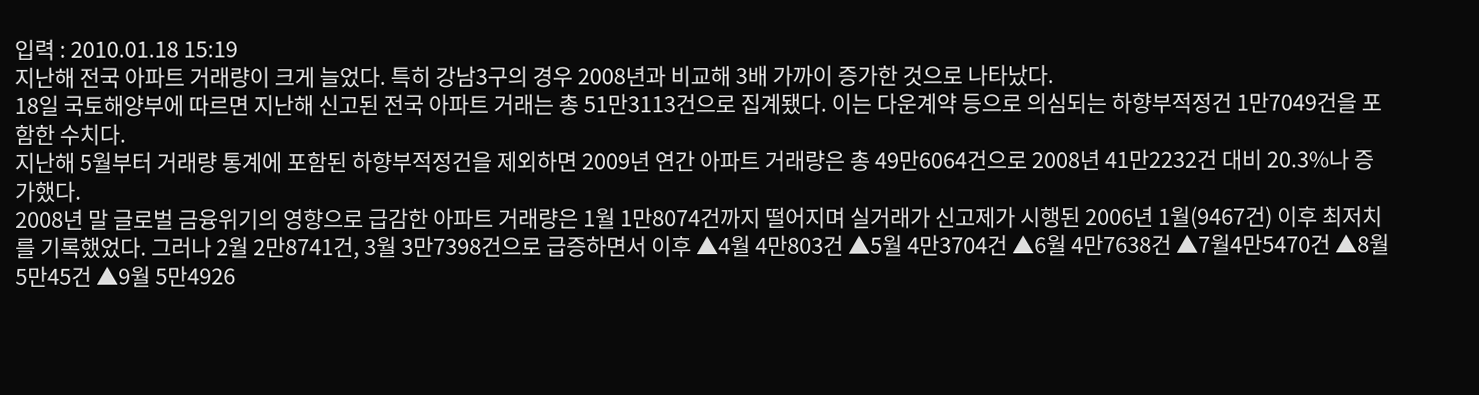입력 : 2010.01.18 15:19
지난해 전국 아파트 거래량이 크게 늘었다. 특히 강남3구의 경우 2008년과 비교해 3배 가까이 증가한 것으로 나타났다.
18일 국토해양부에 따르면 지난해 신고된 전국 아파트 거래는 총 51만3113건으로 집계됐다. 이는 다운계약 등으로 의심되는 하향부적정건 1만7049건을 포함한 수치다.
지난해 5월부터 거래량 통계에 포함된 하향부적정건을 제외하면 2009년 연간 아파트 거래량은 총 49만6064건으로 2008년 41만2232건 대비 20.3%나 증가했다.
2008년 말 글로벌 금융위기의 영향으로 급감한 아파트 거래량은 1월 1만8074건까지 떨어지며 실거래가 신고제가 시행된 2006년 1월(9467건) 이후 최저치를 기록했었다. 그러나 2월 2만8741건, 3월 3만7398건으로 급증하면서 이후 ▲4월 4만803건 ▲5월 4만3704건 ▲6월 4만7638건 ▲7월4만5470건 ▲8월 5만45건 ▲9월 5만4926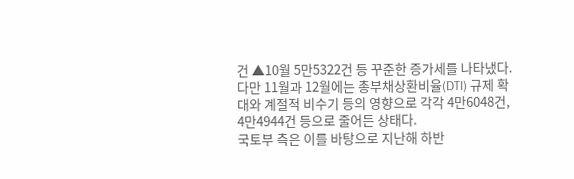건 ▲10월 5만5322건 등 꾸준한 증가세를 나타냈다.
다만 11월과 12월에는 총부채상환비율(DTI) 규제 확대와 계절적 비수기 등의 영향으로 각각 4만6048건, 4만4944건 등으로 줄어든 상태다.
국토부 측은 이를 바탕으로 지난해 하반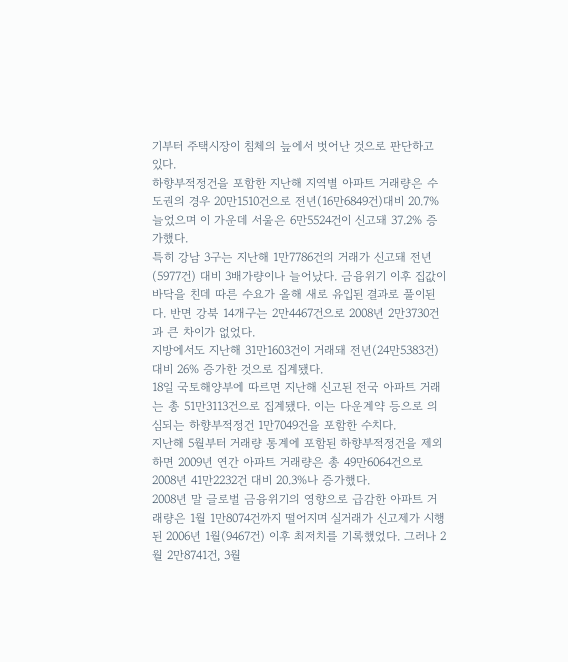기부터 주택시장이 침체의 늪에서 벗어난 것으로 판단하고 있다.
하향부적정건을 포함한 지난해 지역별 아파트 거래량은 수도권의 경우 20만1510건으로 전년(16만6849건)대비 20.7% 늘었으며 이 가운데 서울은 6만5524건이 신고돼 37.2% 증가했다.
특히 강남 3구는 지난해 1만7786건의 거래가 신고돼 전년(5977건) 대비 3배가량이나 늘어났다. 금융위기 이후 집값이 바닥을 친데 따른 수요가 올해 새로 유입된 결과로 풀이된다. 반면 강북 14개구는 2만4467건으로 2008년 2만3730건과 큰 차이가 없었다.
지방에서도 지난해 31만1603건이 거래돼 전년(24만5383건) 대비 26% 증가한 것으로 집계됐다.
18일 국토해양부에 따르면 지난해 신고된 전국 아파트 거래는 총 51만3113건으로 집계됐다. 이는 다운계약 등으로 의심되는 하향부적정건 1만7049건을 포함한 수치다.
지난해 5월부터 거래량 통계에 포함된 하향부적정건을 제외하면 2009년 연간 아파트 거래량은 총 49만6064건으로 2008년 41만2232건 대비 20.3%나 증가했다.
2008년 말 글로벌 금융위기의 영향으로 급감한 아파트 거래량은 1월 1만8074건까지 떨어지며 실거래가 신고제가 시행된 2006년 1월(9467건) 이후 최저치를 기록했었다. 그러나 2월 2만8741건, 3월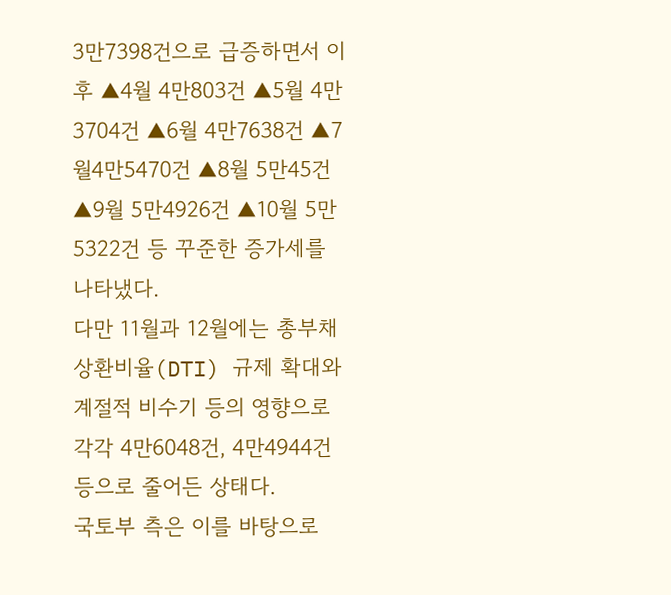3만7398건으로 급증하면서 이후 ▲4월 4만803건 ▲5월 4만3704건 ▲6월 4만7638건 ▲7월4만5470건 ▲8월 5만45건 ▲9월 5만4926건 ▲10월 5만5322건 등 꾸준한 증가세를 나타냈다.
다만 11월과 12월에는 총부채상환비율(DTI) 규제 확대와 계절적 비수기 등의 영향으로 각각 4만6048건, 4만4944건 등으로 줄어든 상태다.
국토부 측은 이를 바탕으로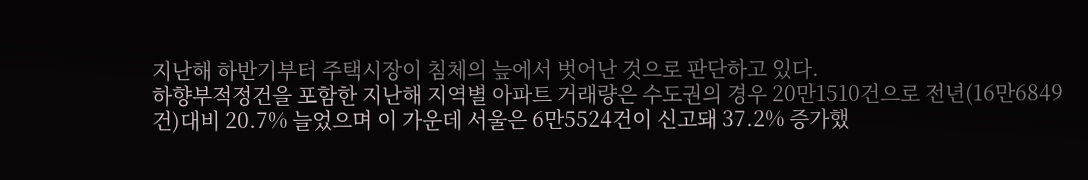지난해 하반기부터 주택시장이 침체의 늪에서 벗어난 것으로 판단하고 있다.
하향부적정건을 포함한 지난해 지역별 아파트 거래량은 수도권의 경우 20만1510건으로 전년(16만6849건)대비 20.7% 늘었으며 이 가운데 서울은 6만5524건이 신고돼 37.2% 증가했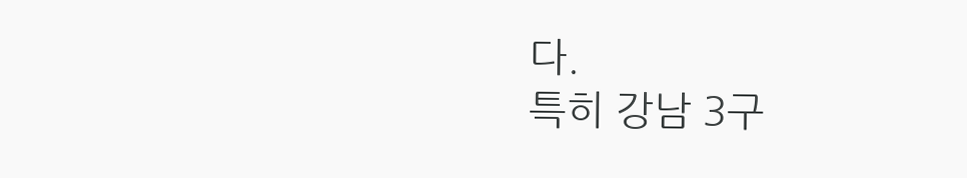다.
특히 강남 3구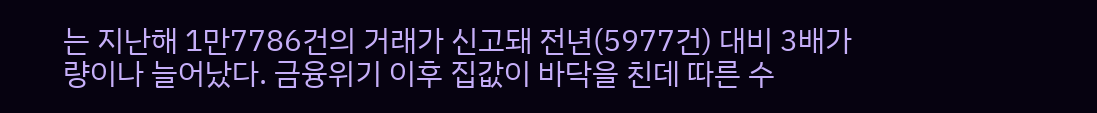는 지난해 1만7786건의 거래가 신고돼 전년(5977건) 대비 3배가량이나 늘어났다. 금융위기 이후 집값이 바닥을 친데 따른 수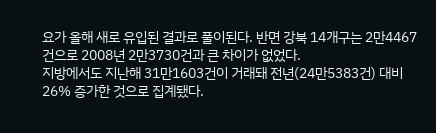요가 올해 새로 유입된 결과로 풀이된다. 반면 강북 14개구는 2만4467건으로 2008년 2만3730건과 큰 차이가 없었다.
지방에서도 지난해 31만1603건이 거래돼 전년(24만5383건) 대비 26% 증가한 것으로 집계됐다.